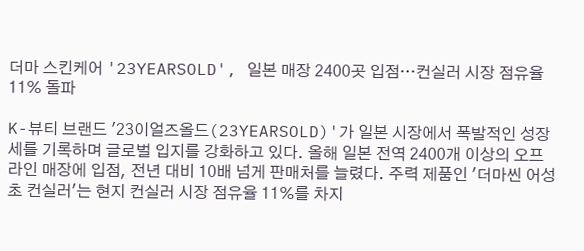더마 스킨케어 '23YEARSOLD', 일본 매장 2400곳 입점…컨실러 시장 점유율 11% 돌파

K-뷰티 브랜드 '23이얼즈올드(23YEARSOLD)'가 일본 시장에서 폭발적인 성장세를 기록하며 글로벌 입지를 강화하고 있다. 올해 일본 전역 2400개 이상의 오프라인 매장에 입점, 전년 대비 10배 넘게 판매처를 늘렸다. 주력 제품인 '더마씬 어성초 컨실러'는 현지 컨실러 시장 점유율 11%를 차지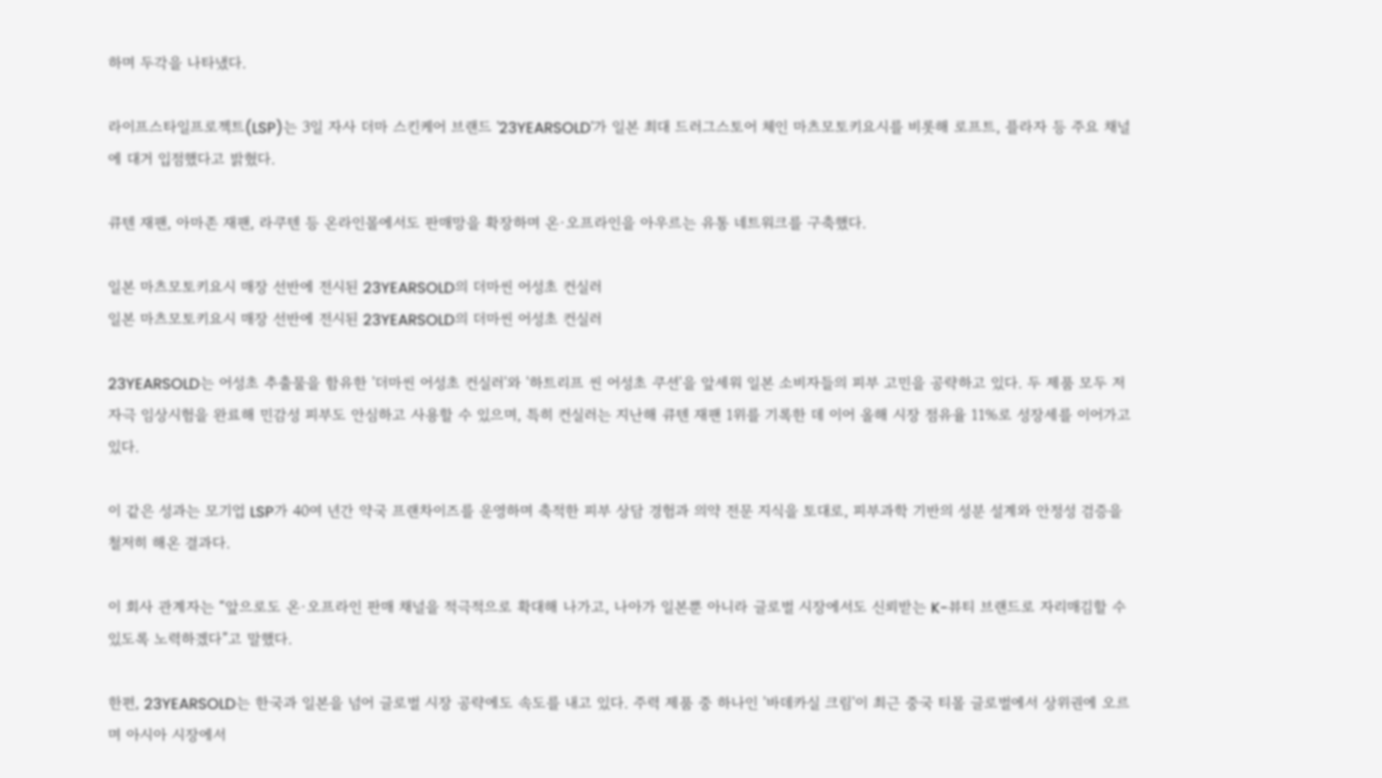하며 두각을 나타냈다.

라이프스타일프로젝트(LSP)는 3일 자사 더마 스킨케어 브랜드 '23YEARSOLD'가 일본 최대 드러그스토어 체인 마츠모토키요시를 비롯해 로프트, 플라자 등 주요 채널에 대거 입점했다고 밝혔다.

큐텐 재팬, 아마존 재팬, 라쿠텐 등 온라인몰에서도 판매망을 확장하며 온·오프라인을 아우르는 유통 네트워크를 구축했다.

일본 마츠모토키요시 매장 선반에 전시된 23YEARSOLD의 더마씬 어성초 컨실러
일본 마츠모토키요시 매장 선반에 전시된 23YEARSOLD의 더마씬 어성초 컨실러

23YEARSOLD는 어성초 추출물을 함유한 '더마씬 어성초 컨실러'와 '하트리프 씬 어성초 쿠션'을 앞세워 일본 소비자들의 피부 고민을 공략하고 있다. 두 제품 모두 저자극 임상시험을 완료해 민감성 피부도 안심하고 사용할 수 있으며, 특히 컨실러는 지난해 큐텐 재팬 1위를 기록한 데 이어 올해 시장 점유율 11%로 성장세를 이어가고 있다.

이 같은 성과는 모기업 LSP가 40여 년간 약국 프랜차이즈를 운영하며 축적한 피부 상담 경험과 의약 전문 지식을 토대로, 피부과학 기반의 성분 설계와 안정성 검증을 철저히 해온 결과다.

이 회사 관계자는 “앞으로도 온·오프라인 판매 채널을 적극적으로 확대해 나가고, 나아가 일본뿐 아니라 글로벌 시장에서도 신뢰받는 K-뷰티 브랜드로 자리매김할 수 있도록 노력하겠다”고 말했다.

한편, 23YEARSOLD는 한국과 일본을 넘어 글로벌 시장 공략에도 속도를 내고 있다. 주력 제품 중 하나인 '바데카실 크림'이 최근 중국 티몰 글로벌에서 상위권에 오르며 아시아 시장에서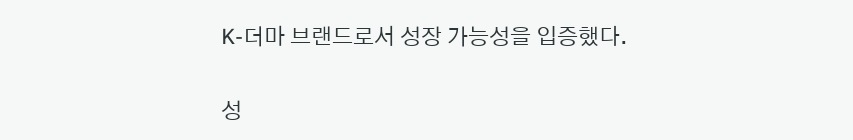K-더마 브랜드로서 성장 가능성을 입증했다.

성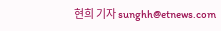현희 기자 sunghh@etnews.com